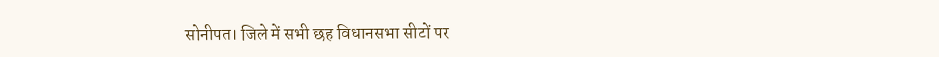सोनीपत। जिले में सभी छह विधानसभा सीटों पर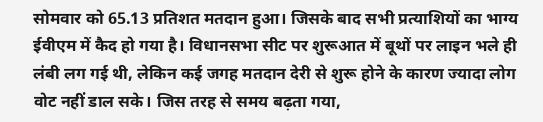सोमवार को 65.13 प्रतिशत मतदान हुआ। जिसके बाद सभी प्रत्याशियों का भाग्य ईवीएम में कैद हो गया है। विधानसभा सीट पर शुरूआत में बूथों पर लाइन भले ही लंबी लग गई थी, लेकिन कई जगह मतदान देरी से शुरू होने के कारण ज्यादा लोग वोट नहीं डाल सके। जिस तरह से समय बढ़ता गया,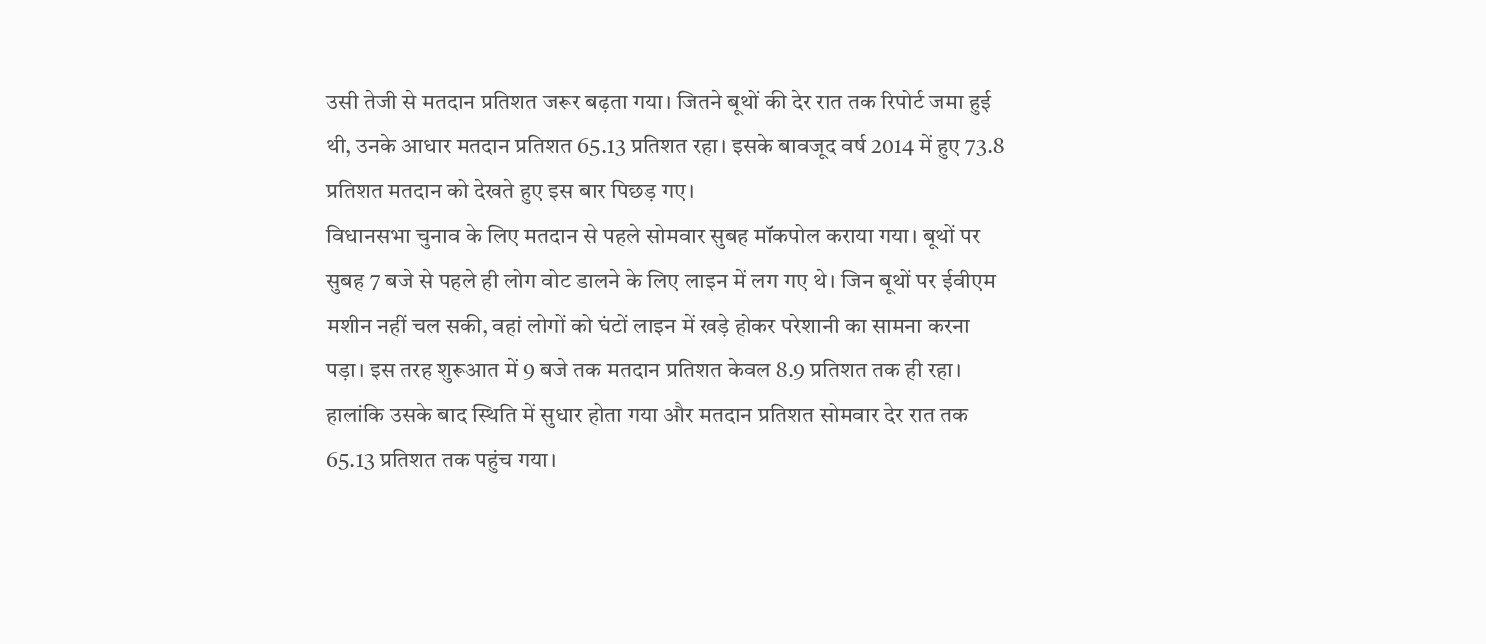उसी तेजी से मतदान प्रतिशत जरूर बढ़ता गया। जितने बूथों की देर रात तक रिपोर्ट जमा हुई थी, उनके आधार मतदान प्रतिशत 65.13 प्रतिशत रहा। इसके बावजूद वर्ष 2014 में हुए 73.8 प्रतिशत मतदान को देखते हुए इस बार पिछड़ गए।
विधानसभा चुनाव के लिए मतदान से पहले सोमवार सुबह मॉकपोल कराया गया। बूथों पर सुबह 7 बजे से पहले ही लोग वोट डालने के लिए लाइन में लग गए थे। जिन बूथों पर ईवीएम मशीन नहीं चल सकी, वहां लोगों को घंटों लाइन में खड़े होकर परेशानी का सामना करना पड़ा। इस तरह शुरूआत में 9 बजे तक मतदान प्रतिशत केवल 8.9 प्रतिशत तक ही रहा। हालांकि उसके बाद स्थिति में सुधार होता गया और मतदान प्रतिशत सोमवार देर रात तक 65.13 प्रतिशत तक पहुंच गया।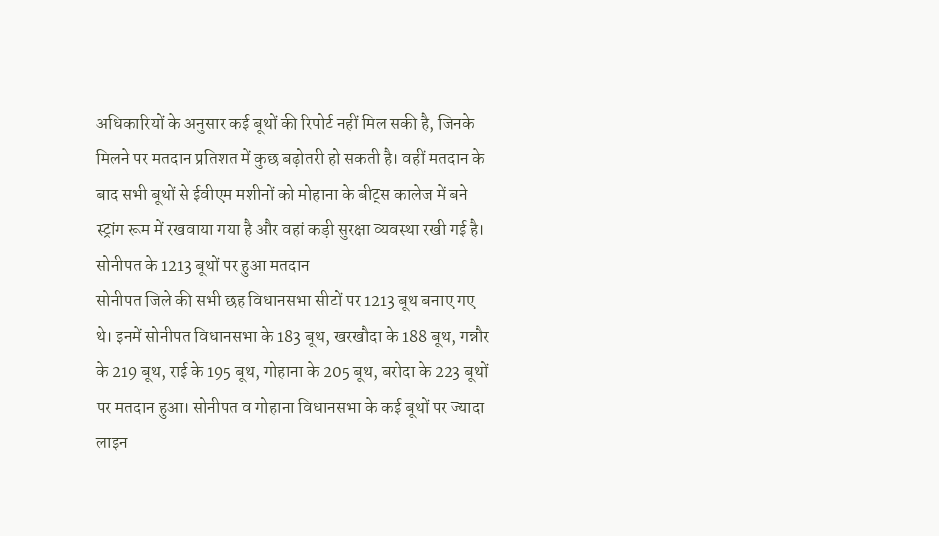अधिकारियों के अनुसार कई बूथों की रिपोर्ट नहीं मिल सकी है, जिनके मिलने पर मतदान प्रतिशत में कुछ बढ़ोतरी हो सकती है। वहीं मतदान के बाद सभी बूथों से ईवीएम मशीनों को मोहाना के बीट्स कालेज में बने स्ट्रांग रूम में रखवाया गया है और वहां कड़ी सुरक्षा व्यवस्था रखी गई है।
सोनीपत के 1213 बूथों पर हुआ मतदान
सोनीपत जिले की सभी छह विधानसभा सीटों पर 1213 बूथ बनाए गए थे। इनमें सोनीपत विधानसभा के 183 बूथ, खरखौदा के 188 बूथ, गन्नौर के 219 बूथ, राई के 195 बूथ, गोहाना के 205 बूथ, बरोदा के 223 बूथों पर मतदान हुआ। सोनीपत व गोहाना विधानसभा के कई बूथों पर ज्यादा लाइन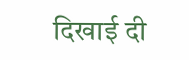दिखाई दी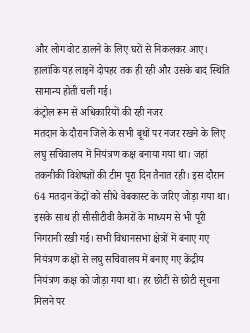और लोग वोट डालने के लिए घरों से निकलकर आए। हालांकि यह लाइनें दोपहर तक ही रही और उसके बाद स्थिति सामान्य होती चली गई।
कंट्रोल रूम से अधिकारियों की रही नजर
मतदान के दौरान जिले के सभी बूथों पर नजर रखने के लिए लघु सचिवालय में नियंत्रण कक्ष बनाया गया था। जहां तकनीकी विशेषज्ञों की टीम पूरा दिन तैनात रही। इस दौरान 64 मतदान केंद्रों को सीधे वेबकास्ट के जरिए जोड़ा गया था। इसके साथ ही सीसीटीवी कैमरों के माध्यम से भी पूरी निगरानी रखी गई। सभी विधानसभा क्षेत्रों में बनाए गए नियंत्रण कक्षों से लघु सचिवालय में बनाए गए केंद्रीय नियंत्रण कक्ष को जोड़ा गया था। हर छोटी से छोटी सूचना मिलने पर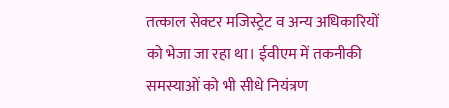तत्काल सेक्टर मजिस्ट्रेट व अन्य अधिकारियों को भेजा जा रहा था। ईवीएम में तकनीकी समस्याओं को भी सीधे नियंत्रण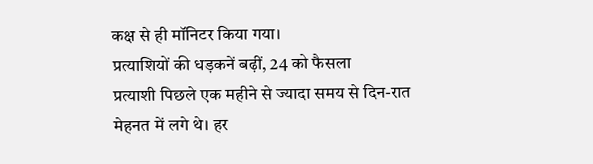कक्ष से ही मॉनिटर किया गया।
प्रत्याशियों की धड़कनें बढ़ीं, 24 को फैसला
प्रत्याशी पिछले एक महीने से ज्यादा समय से दिन-रात मेहनत में लगे थे। हर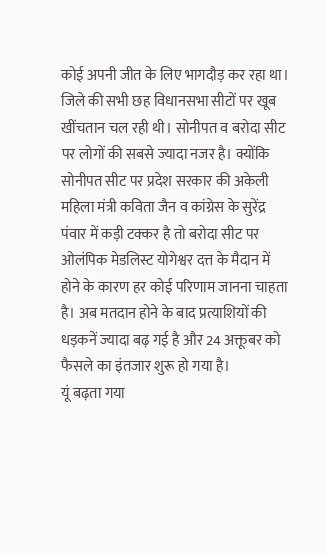कोई अपनी जीत के लिए भागदौड़ कर रहा था। जिले की सभी छह विधानसभा सीटों पर खूब खींचतान चल रही थी। सोनीपत व बरोदा सीट पर लोगों की सबसे ज्यादा नजर है। क्योंकि सोनीपत सीट पर प्रदेश सरकार की अकेली महिला मंत्री कविता जैन व कांग्रेस के सुरेंद्र पंवार में कड़ी टक्कर है तो बरोदा सीट पर ओलंपिक मेडलिस्ट योगेश्वर दत्त के मैदान में होने के कारण हर कोई परिणाम जानना चाहता है। अब मतदान होने के बाद प्रत्याशियों की धड़कनें ज्यादा बढ़ गई है और 24 अक्तूबर को फैसले का इंतजार शुरू हो गया है।
यूं बढ़ता गया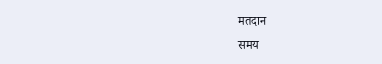मतदान
समय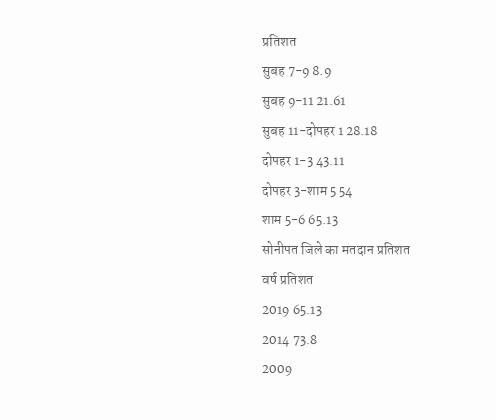प्रतिशत
सुबह 7-9 8.9
सुबह 9-11 21.61
सुबह 11-दोपहर 1 28.18
दोपहर 1-3 43.11
दोपहर 3-शाम 5 54
शाम 5-6 65.13
सोनीपत जिले का मतदान प्रतिशत
वर्ष प्रतिशत
2019 65.13
2014 73.8
2009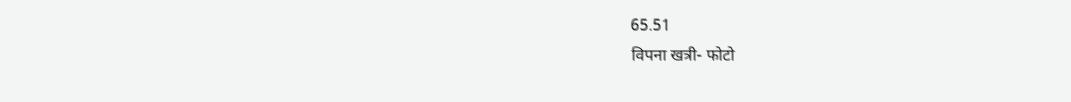65.51
विपना खत्री- फोटो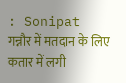: Sonipat
गन्नौर में मतदान के लिए कतार में लगी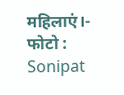महिलाएं।- फोटो : Sonipat